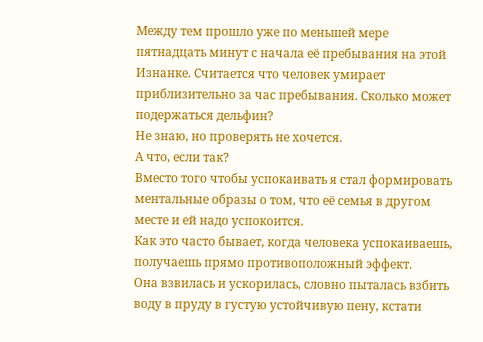Между тем прошло уже по меньшей мере пятнадцать минут с начала её пребывания на этой Изнанке. Считается что человек умирает приблизительно за час пребывания. Сколько может подержаться дельфин?
Не знаю, но проверять не хочется.
А что, если так?
Вместо того чтобы успокаивать я стал формировать ментальные образы о том, что её семья в другом месте и ей надо успокоится.
Как это часто бывает, когда человека успокаиваешь, получаешь прямо противоположный эффект.
Она взвилась и ускорилась, словно пыталась взбить воду в пруду в густую устойчивую пену, кстати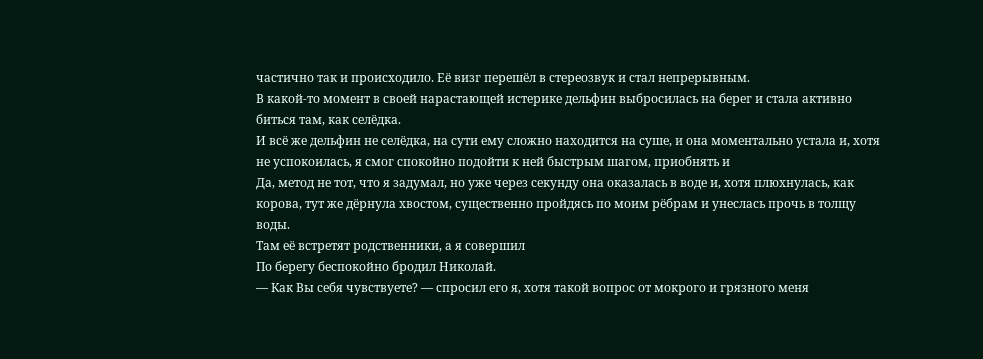частично так и происходило. Её визг перешёл в стереозвук и стал непрерывным.
В какой-то момент в своей нарастающей истерике дельфин выбросилась на берег и стала активно биться там, как селёдка.
И всё же дельфин не селёдка, на сути ему сложно находится на суше, и она моментально устала и, хотя не успокоилась, я смог спокойно подойти к ней быстрым шагом, приобнять и
Да, метод не тот, что я задумал, но уже через секунду она оказалась в воде и, хотя плюхнулась, как корова, тут же дёрнула хвостом, существенно пройдясь по моим рёбрам и унеслась прочь в толщу воды.
Там её встретят родственники, а я совершил
По берегу беспокойно бродил Николай.
— Как Вы себя чувствуете? — спросил его я, хотя такой вопрос от мокрого и грязного меня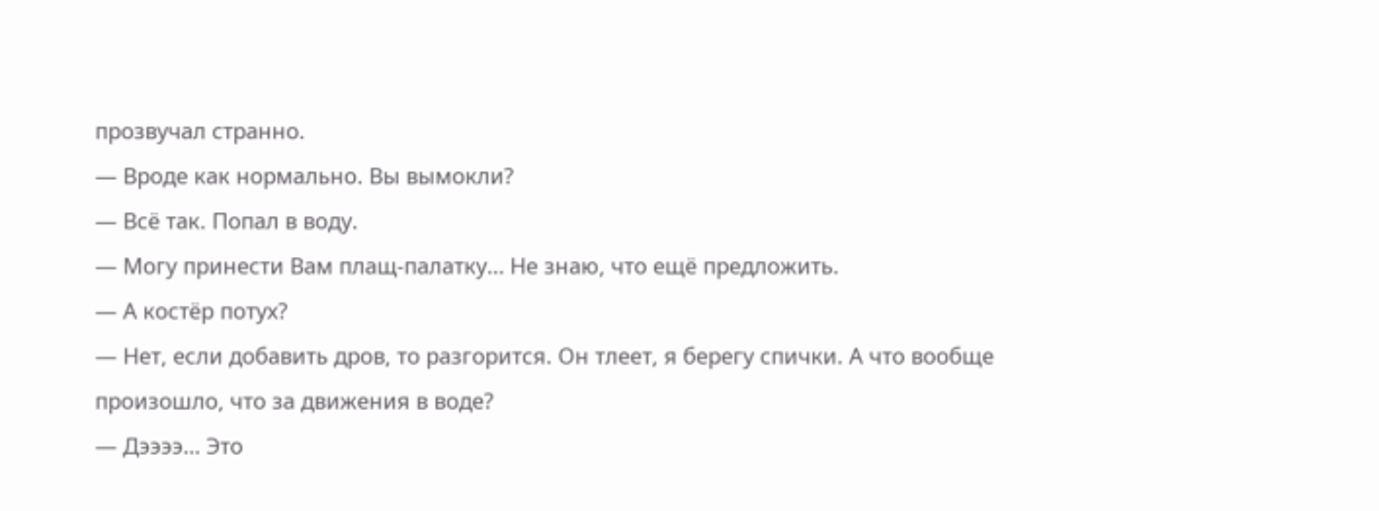прозвучал странно.
— Вроде как нормально. Вы вымокли?
— Всё так. Попал в воду.
— Могу принести Вам плащ-палатку… Не знаю, что ещё предложить.
— А костёр потух?
— Нет, если добавить дров, то разгорится. Он тлеет, я берегу спички. А что вообще произошло, что за движения в воде?
— Дээээ… Это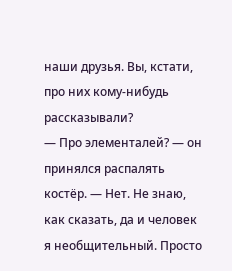наши друзья. Вы, кстати, про них кому-нибудь рассказывали?
— Про элементалей? — он принялся распалять костёр. — Нет. Не знаю, как сказать, да и человек я необщительный. Просто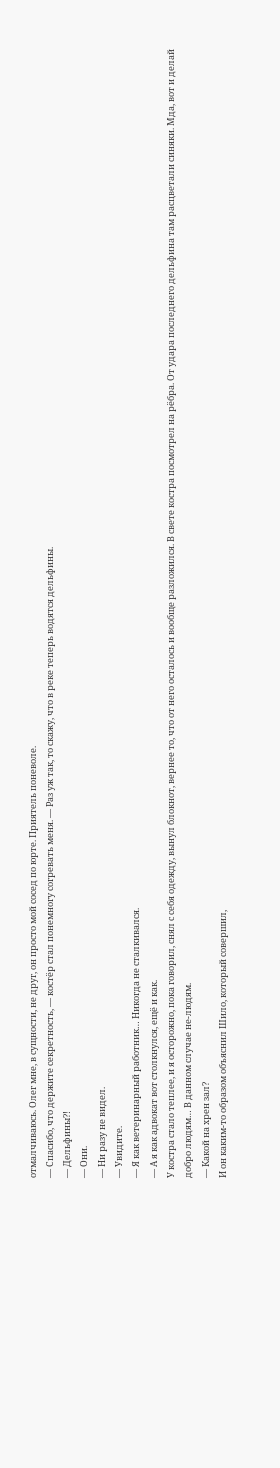отмалчиваюсь. Олег мне, в сущности, не друг, он просто мой сосед по юрте. Приятель поневоле.
— Спасибо, что держите секретность, — костёр стал понемногу согревать меня. — Раз уж так, то скажу, что в реке теперь водятся дельфины.
— Дельфины⁈
— Они.
— Ни разу не видел.
— Увидите.
— Я как ветеринарный работник… Никогда не сталкивался.
— А я как адвокат вот столкнулся, ещё и как.
У костра стало теплее, и я осторожно, пока говорил, снял с себя одежду, вынул блокнот, вернее то, что от него осталось и вообще разложился. В свете костра посмотрел на рёбра. От удара последнего дельфина там расцветали синяки. Мда, вот и делай добро людям… В данном случае не-людям.
— Какой на хрен зал?
И он каким-то образом объяснил Шило, который совершил,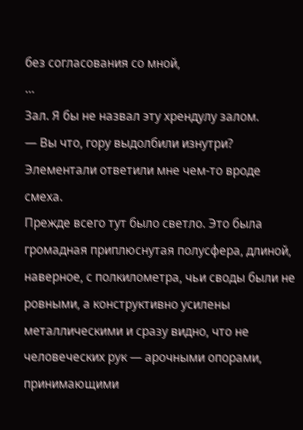без согласования со мной,
…
Зал. Я бы не назвал эту хрендулу залом.
— Вы что, гору выдолбили изнутри?
Элементали ответили мне чем-то вроде смеха.
Прежде всего тут было светло. Это была громадная приплюснутая полусфера, длиной, наверное, с полкилометра, чьи своды были не ровными, а конструктивно усилены металлическими и сразу видно, что не человеческих рук — арочными опорами, принимающими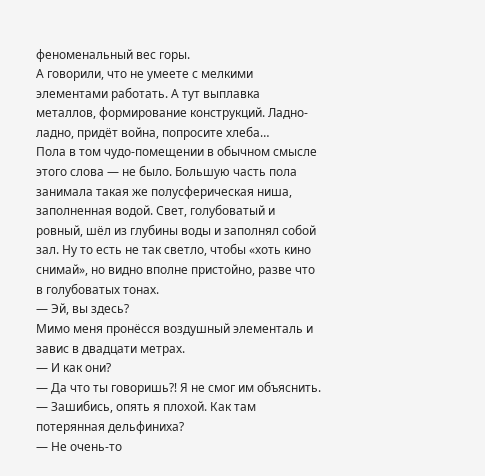феноменальный вес горы.
А говорили, что не умеете с мелкими элементами работать. А тут выплавка металлов, формирование конструкций. Ладно-ладно, придёт война, попросите хлеба…
Пола в том чудо-помещении в обычном смысле этого слова — не было. Большую часть пола занимала такая же полусферическая ниша, заполненная водой. Свет, голубоватый и ровный, шёл из глубины воды и заполнял собой зал. Ну то есть не так светло, чтобы «хоть кино снимай», но видно вполне пристойно, разве что в голубоватых тонах.
— Эй, вы здесь?
Мимо меня пронёсся воздушный элементаль и завис в двадцати метрах.
— И как они?
— Да что ты говоришь⁈ Я не смог им объяснить.
— Зашибись, опять я плохой. Как там потерянная дельфиниха?
— Не очень-то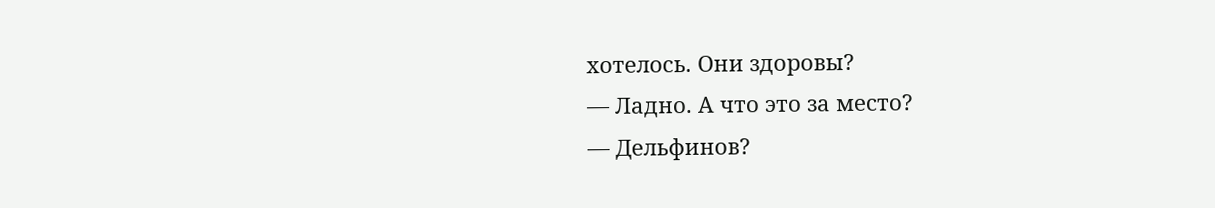хотелось. Они здоровы?
— Ладно. А что это за место?
— Дельфинов?